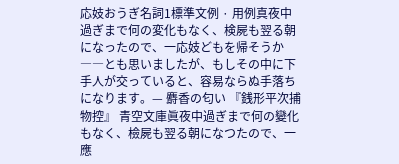応妓おうぎ名詞1標準文例 · 用例真夜中過ぎまで何の変化もなく、検屍も翌る朝になったので、一応妓どもを帰そうか――とも思いましたが、もしその中に下手人が交っていると、容易ならぬ手落ちになります。— 麝香の匂い 『銭形平次捕物控』 青空文庫眞夜中過ぎまで何の變化もなく、檢屍も翌る朝になつたので、一應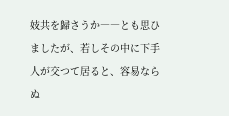妓共を歸さうか――とも思ひましたが、若しその中に下手人が交つて居ると、容易ならぬ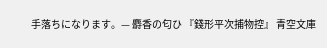手落ちになります。— 麝香の匂ひ 『錢形平次捕物控』 青空文庫